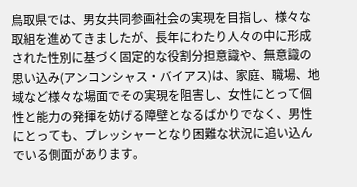鳥取県では、男女共同参画社会の実現を目指し、様々な取組を進めてきましたが、長年にわたり人々の中に形成された性別に基づく固定的な役割分担意識や、無意識の思い込み(アンコンシャス・バイアス)は、家庭、職場、地域など様々な場面でその実現を阻害し、女性にとって個性と能力の発揮を妨げる障壁となるばかりでなく、男性にとっても、プレッシャーとなり困難な状況に追い込んでいる側面があります。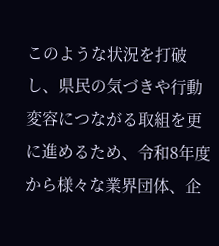このような状況を打破し、県民の気づきや行動変容につながる取組を更に進めるため、令和8年度から様々な業界団体、企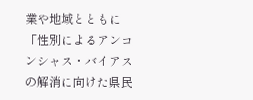業や地域とともに「性別によるアンコンシャス・バイアスの解消に向けた県民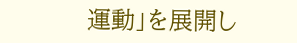運動」を展開し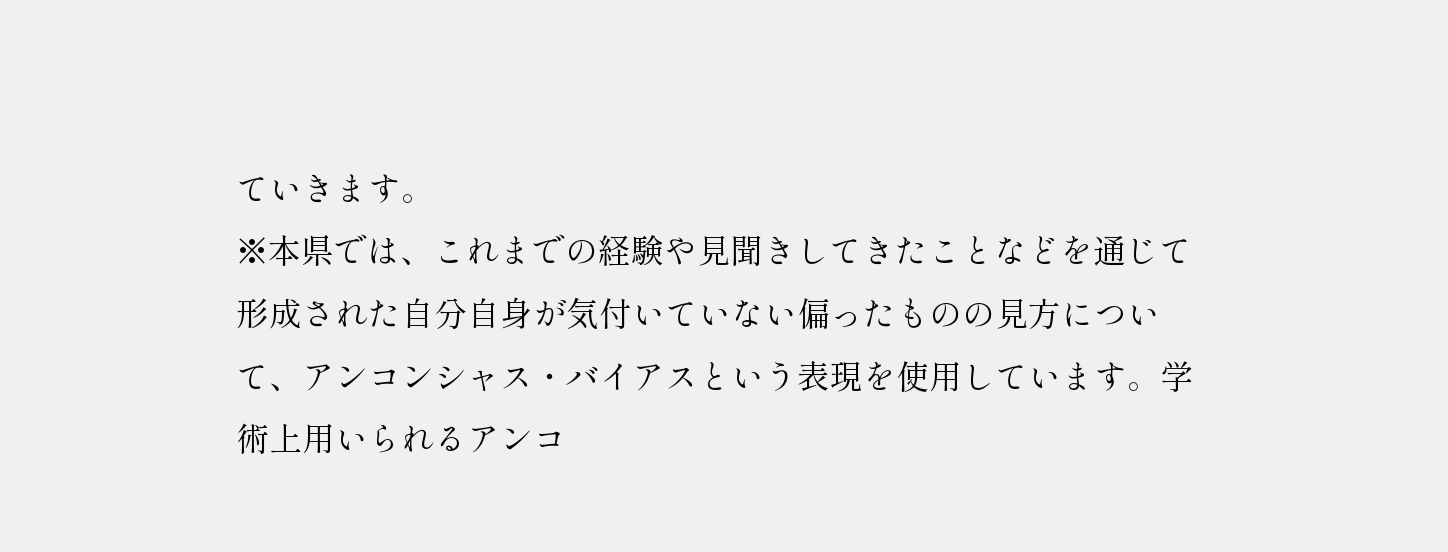ていきます。
※本県では、これまでの経験や見聞きしてきたことなどを通じて形成された自分自身が気付いていない偏ったものの見方について、アンコンシャス・バイアスという表現を使用しています。学術上用いられるアンコ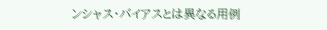ンシャス・バイアスとは異なる用例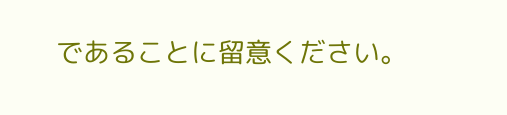であることに留意ください。